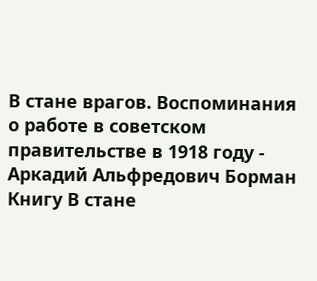В стане врагов. Воспоминания о работе в советском правительстве в 1918 году - Аркадий Альфредович Борман
Книгу В стане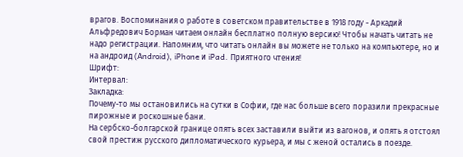врагов. Воспоминания о работе в советском правительстве в 1918 году - Аркадий Альфредович Борман читаем онлайн бесплатно полную версию! Чтобы начать читать не надо регистрации. Напомним, что читать онлайн вы можете не только на компьютере, но и на андроид (Android), iPhone и iPad. Приятного чтения!
Шрифт:
Интервал:
Закладка:
Почему-то мы остановились на сутки в Софии, где нас больше всего поразили прекрасные пирожные и роскошные бани.
На сербско-болгарской границе опять всех заставили выйти из вагонов, и опять я отстоял свой престиж русского дипломатического курьера, и мы с женой остались в поезде.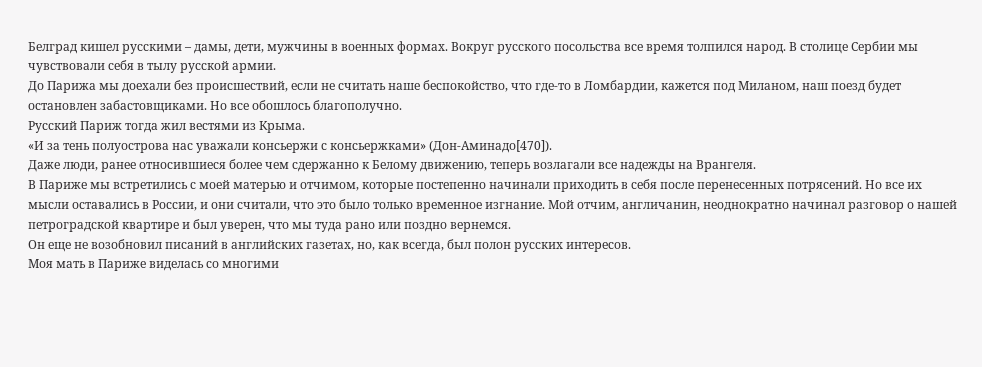Белград кишел русскими – дамы, дети, мужчины в военных формах. Вокруг русского посольства все время толпился народ. В столице Сербии мы чувствовали себя в тылу русской армии.
До Парижа мы доехали без происшествий, если не считать наше беспокойство, что где-то в Ломбардии, кажется под Миланом, наш поезд будет остановлен забастовщиками. Но все обошлось благополучно.
Русский Париж тогда жил вестями из Крыма.
«И за тень полуострова нас уважали консьержи с консьержками» (Дон-Аминадо[470]).
Даже люди, ранее относившиеся более чем сдержанно к Белому движению, теперь возлагали все надежды на Врангеля.
В Париже мы встретились с моей матерью и отчимом, которые постепенно начинали приходить в себя после перенесенных потрясений. Но все их мысли оставались в России, и они считали, что это было только временное изгнание. Мой отчим, англичанин, неоднократно начинал разговор о нашей петроградской квартире и был уверен, что мы туда рано или поздно вернемся.
Он еще не возобновил писаний в английских газетах, но, как всегда, был полон русских интересов.
Моя мать в Париже виделась со многими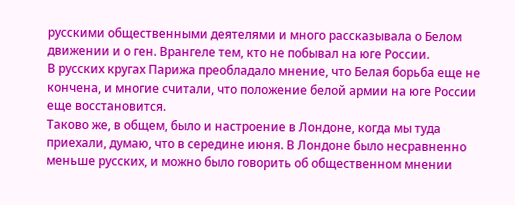русскими общественными деятелями и много рассказывала о Белом движении и о ген. Врангеле тем, кто не побывал на юге России.
В русских кругах Парижа преобладало мнение, что Белая борьба еще не кончена, и многие считали, что положение белой армии на юге России еще восстановится.
Таково же, в общем, было и настроение в Лондоне, когда мы туда приехали, думаю, что в середине июня. В Лондоне было несравненно меньше русских, и можно было говорить об общественном мнении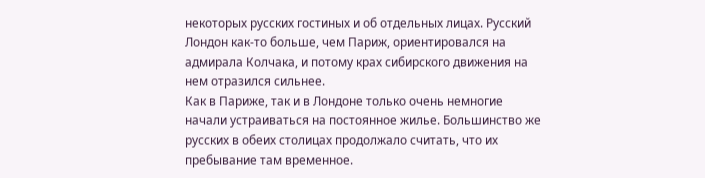некоторых русских гостиных и об отдельных лицах. Русский Лондон как-то больше, чем Париж, ориентировался на адмирала Колчака, и потому крах сибирского движения на нем отразился сильнее.
Как в Париже, так и в Лондоне только очень немногие начали устраиваться на постоянное жилье. Большинство же русских в обеих столицах продолжало считать, что их пребывание там временное.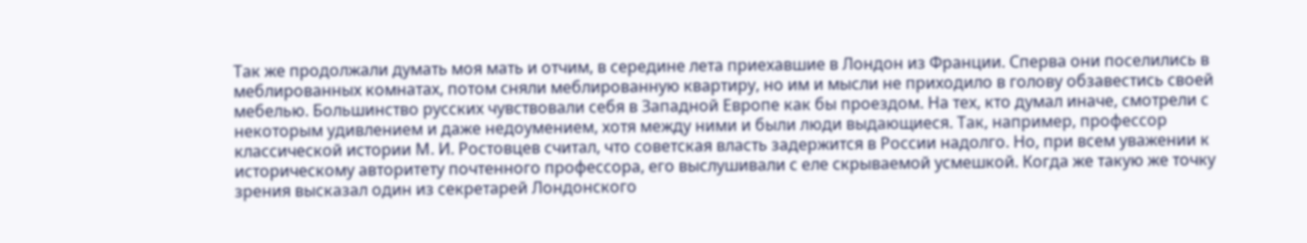Так же продолжали думать моя мать и отчим, в середине лета приехавшие в Лондон из Франции. Сперва они поселились в меблированных комнатах, потом сняли меблированную квартиру, но им и мысли не приходило в голову обзавестись своей мебелью. Большинство русских чувствовали себя в Западной Европе как бы проездом. На тех, кто думал иначе, смотрели с некоторым удивлением и даже недоумением, хотя между ними и были люди выдающиеся. Так, например, профессор классической истории М. И. Ростовцев считал, что советская власть задержится в России надолго. Но, при всем уважении к историческому авторитету почтенного профессора, его выслушивали с еле скрываемой усмешкой. Когда же такую же точку зрения высказал один из секретарей Лондонского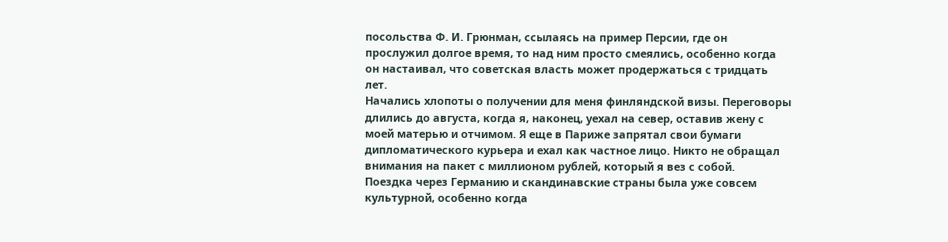посольства Ф. И. Грюнман, ссылаясь на пример Персии, где он прослужил долгое время, то над ним просто смеялись, особенно когда он настаивал, что советская власть может продержаться с тридцать лет.
Начались хлопоты о получении для меня финляндской визы. Переговоры длились до августа, когда я, наконец, уехал на север, оставив жену с моей матерью и отчимом. Я еще в Париже запрятал свои бумаги дипломатического курьера и ехал как частное лицо. Никто не обращал внимания на пакет с миллионом рублей, который я вез с собой.
Поездка через Германию и скандинавские страны была уже совсем культурной, особенно когда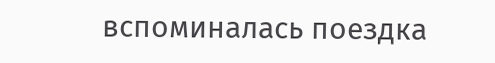вспоминалась поездка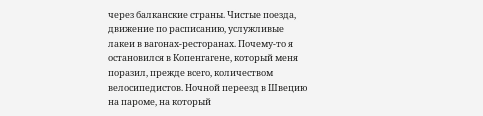через балканские страны. Чистые поезда, движение по расписанию, услужливые лакеи в вагонах-ресторанах. Почему-то я остановился в Копенгагене, который меня поразил, прежде всего, количеством велосипедистов. Ночной переезд в Швецию на пароме, на который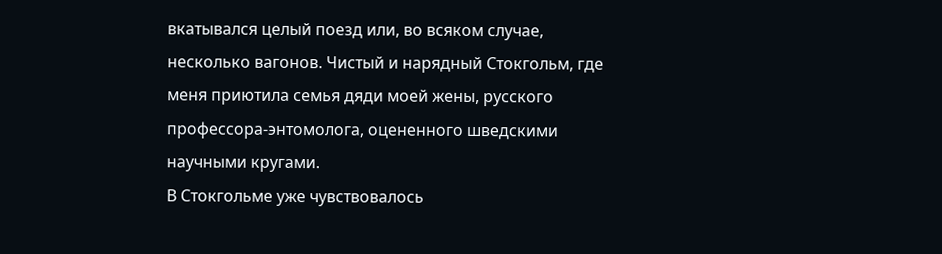вкатывался целый поезд или, во всяком случае, несколько вагонов. Чистый и нарядный Стокгольм, где меня приютила семья дяди моей жены, русского профессора-энтомолога, оцененного шведскими научными кругами.
В Стокгольме уже чувствовалось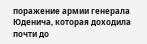поражение армии генерала Юденича, которая доходила почти до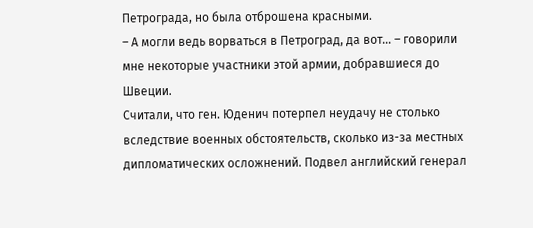Петрограда, но была отброшена красными.
– А могли ведь ворваться в Петроград, да вот… – говорили мне некоторые участники этой армии, добравшиеся до Швеции.
Считали, что ген. Юденич потерпел неудачу не столько вследствие военных обстоятельств, сколько из-за местных дипломатических осложнений. Подвел английский генерал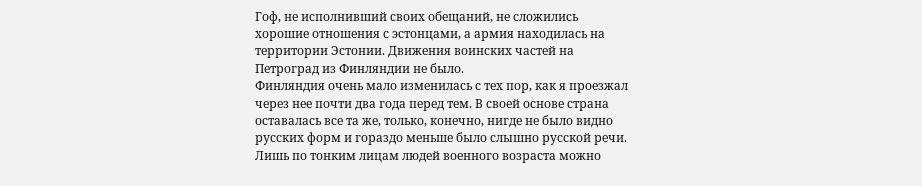Гоф, не исполнивший своих обещаний, не сложились хорошие отношения с эстонцами, а армия находилась на территории Эстонии. Движения воинских частей на Петроград из Финляндии не было.
Финляндия очень мало изменилась с тех пор, как я проезжал через нее почти два года перед тем. В своей основе страна оставалась все та же, только, конечно, нигде не было видно русских форм и гораздо меньше было слышно русской речи. Лишь по тонким лицам людей военного возраста можно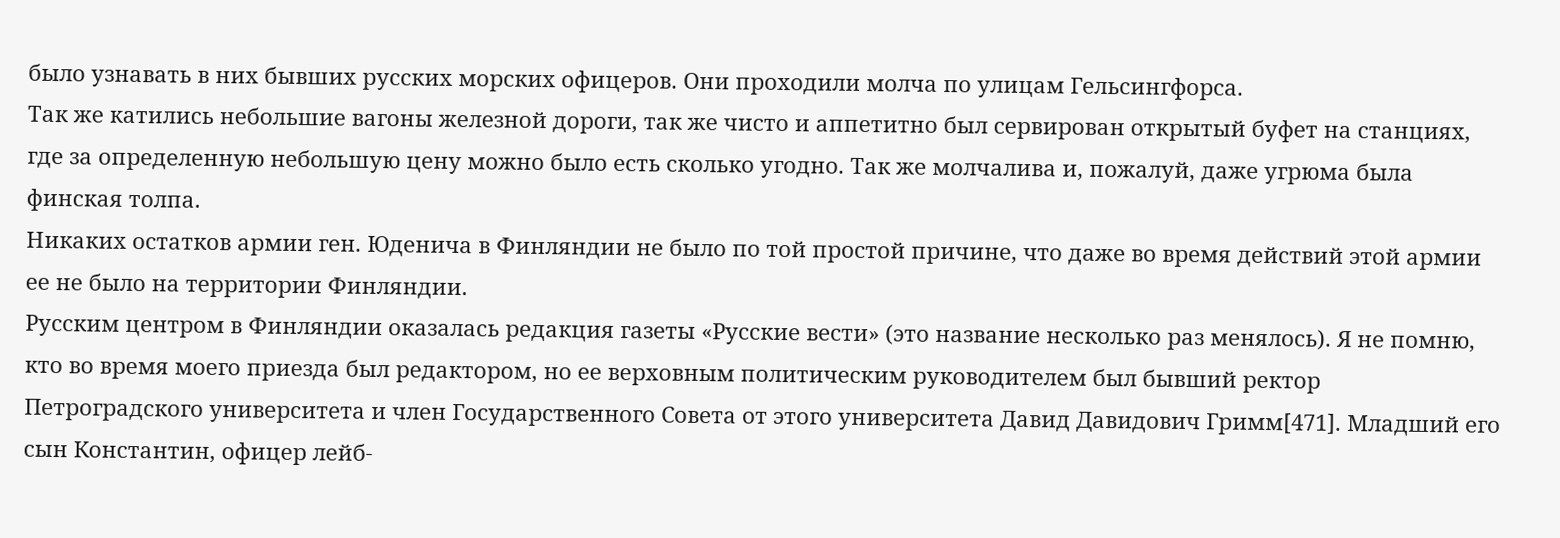было узнавать в них бывших русских морских офицеров. Они проходили молча по улицам Гельсингфорса.
Так же катились небольшие вагоны железной дороги, так же чисто и аппетитно был сервирован открытый буфет на станциях, где за определенную небольшую цену можно было есть сколько угодно. Так же молчалива и, пожалуй, даже угрюма была финская толпа.
Никаких остатков армии ген. Юденича в Финляндии не было по той простой причине, что даже во время действий этой армии ее не было на территории Финляндии.
Русским центром в Финляндии оказалась редакция газеты «Русские вести» (это название несколько раз менялось). Я не помню, кто во время моего приезда был редактором, но ее верховным политическим руководителем был бывший ректор Петроградского университета и член Государственного Совета от этого университета Давид Давидович Гримм[471]. Младший его сын Константин, офицер лейб-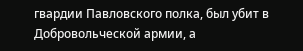гвардии Павловского полка, был убит в Добровольческой армии, а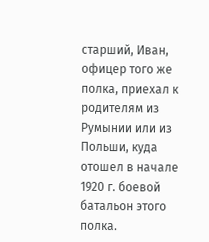старший, Иван, офицер того же полка, приехал к родителям из Румынии или из Польши, куда отошел в начале 1920 г. боевой батальон этого полка.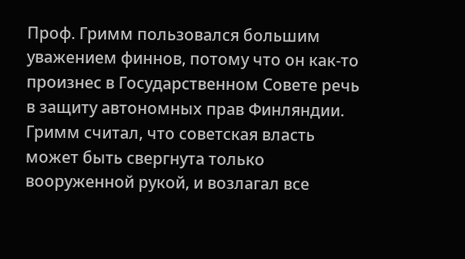Проф. Гримм пользовался большим уважением финнов, потому что он как-то произнес в Государственном Совете речь в защиту автономных прав Финляндии. Гримм считал, что советская власть может быть свергнута только вооруженной рукой, и возлагал все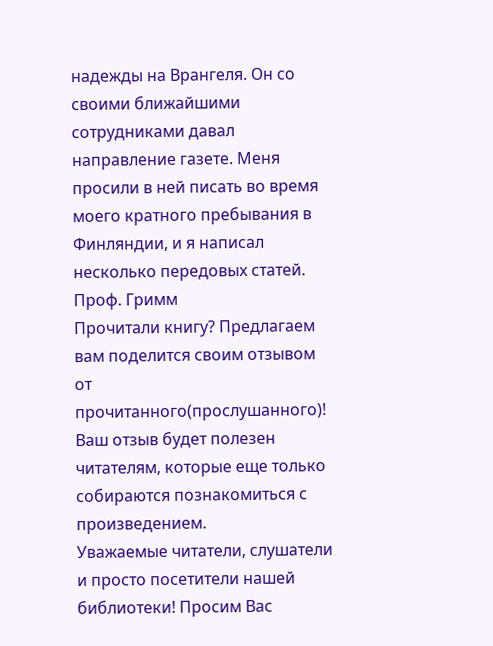надежды на Врангеля. Он со своими ближайшими сотрудниками давал направление газете. Меня просили в ней писать во время моего кратного пребывания в Финляндии, и я написал несколько передовых статей.
Проф. Гримм
Прочитали книгу? Предлагаем вам поделится своим отзывом от прочитанного(прослушанного)! Ваш отзыв будет полезен читателям, которые еще только собираются познакомиться с произведением.
Уважаемые читатели, слушатели и просто посетители нашей библиотеки! Просим Вас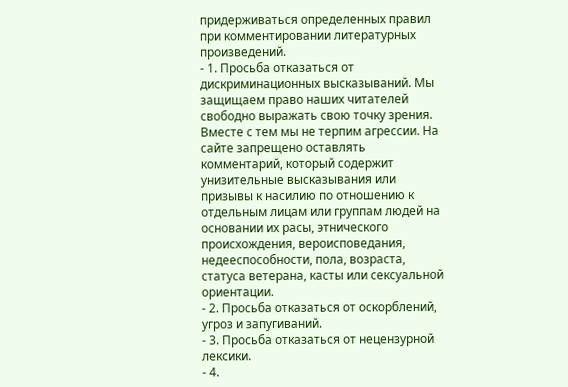придерживаться определенных правил при комментировании литературных произведений.
- 1. Просьба отказаться от дискриминационных высказываний. Мы защищаем право наших читателей свободно выражать свою точку зрения. Вместе с тем мы не терпим агрессии. На сайте запрещено оставлять комментарий, который содержит унизительные высказывания или призывы к насилию по отношению к отдельным лицам или группам людей на основании их расы, этнического происхождения, вероисповедания, недееспособности, пола, возраста, статуса ветерана, касты или сексуальной ориентации.
- 2. Просьба отказаться от оскорблений, угроз и запугиваний.
- 3. Просьба отказаться от нецензурной лексики.
- 4.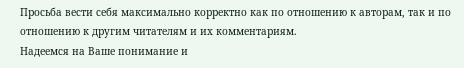Просьба вести себя максимально корректно как по отношению к авторам, так и по отношению к другим читателям и их комментариям.
Надеемся на Ваше понимание и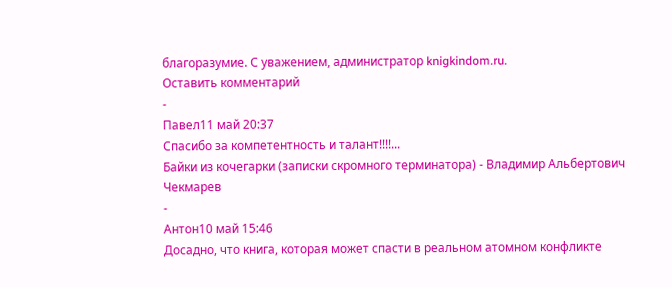благоразумие. С уважением, администратор knigkindom.ru.
Оставить комментарий
-
Павел11 май 20:37
Спасибо за компетентность и талант!!!!...
Байки из кочегарки (записки скромного терминатора) - Владимир Альбертович Чекмарев
-
Антон10 май 15:46
Досадно, что книга, которая может спасти в реальном атомном конфликте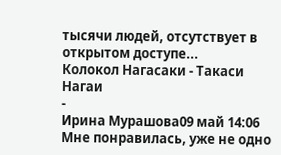тысячи людей, отсутствует в открытом доступе...
Колокол Нагасаки - Такаси Нагаи
-
Ирина Мурашова09 май 14:06
Мне понравилась, уже не одно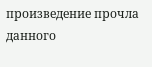произведение прочла данного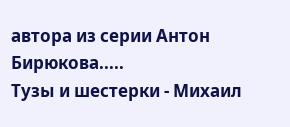автора из серии Антон Бирюкова.....
Тузы и шестерки - Михаил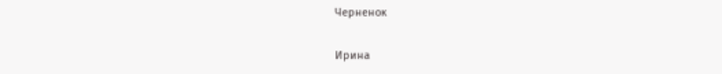Черненок

Ирина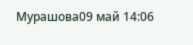Мурашова09 май 14:06